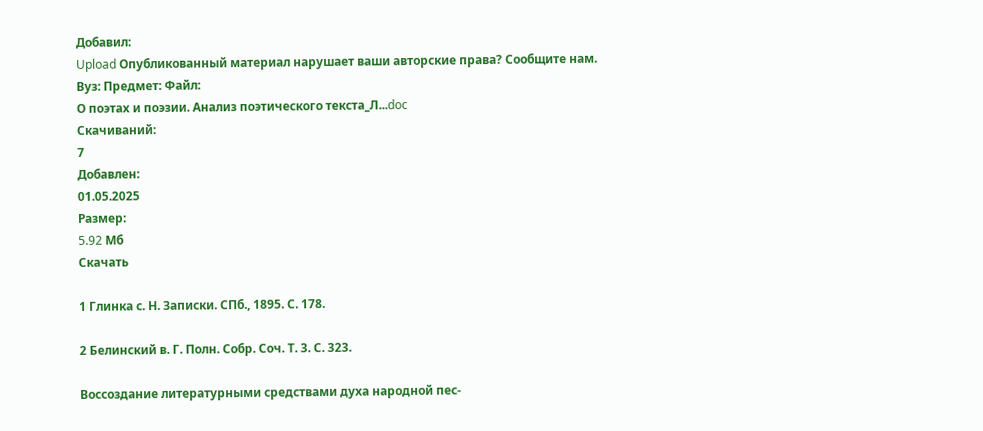Добавил:
Upload Опубликованный материал нарушает ваши авторские права? Сообщите нам.
Вуз: Предмет: Файл:
О поэтах и поэзии. Анализ поэтического текста_Л...doc
Скачиваний:
7
Добавлен:
01.05.2025
Размер:
5.92 Mб
Скачать

1 Глинка с. Н. Записки. СПб., 1895. С. 178.

2 Белинский в. Г. Полн. Собр. Соч. Т. 3. С. 323.

Воссоздание литературными средствами духа народной пес-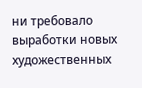ни требовало выработки новых художественных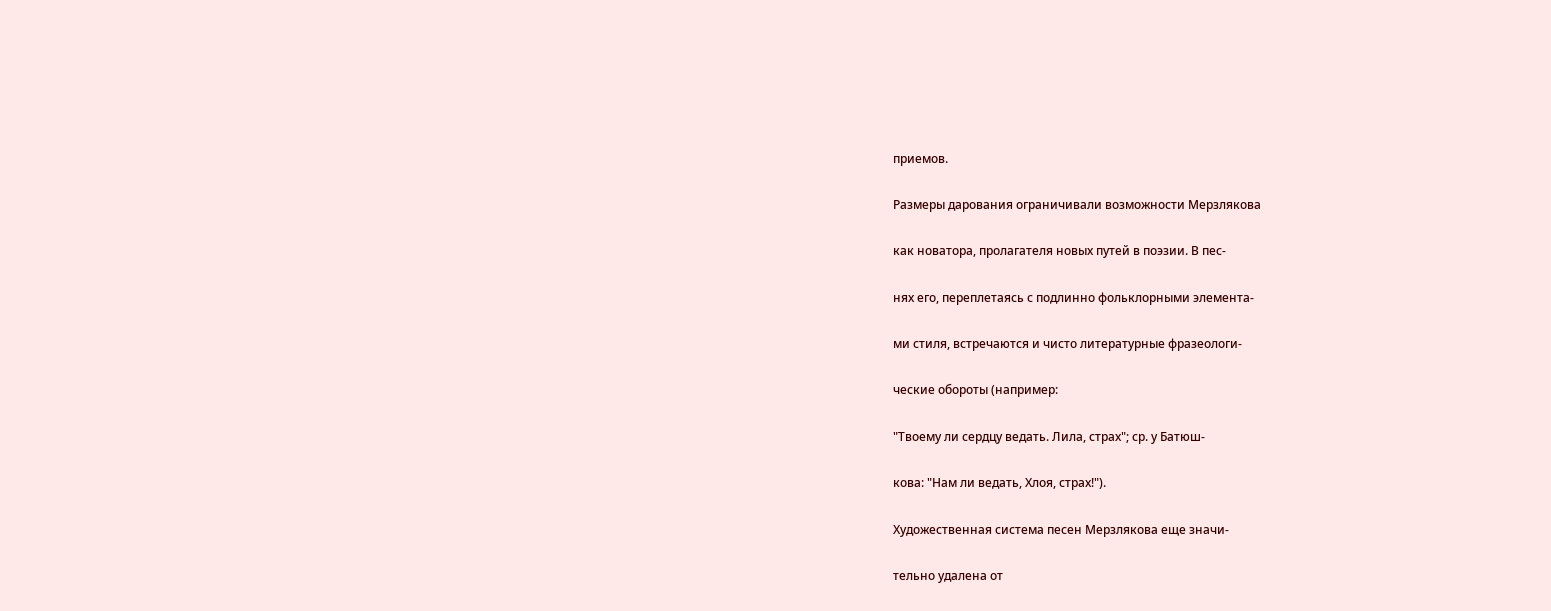приемов.

Размеры дарования ограничивали возможности Мерзлякова

как новатора, пролагателя новых путей в поэзии. В пес-

нях его, переплетаясь с подлинно фольклорными элемента-

ми стиля, встречаются и чисто литературные фразеологи-

ческие обороты (например:

"Твоему ли сердцу ведать. Лила, страх"; ср. у Батюш-

кова: "Нам ли ведать, Хлоя, страх!").

Художественная система песен Мерзлякова еще значи-

тельно удалена от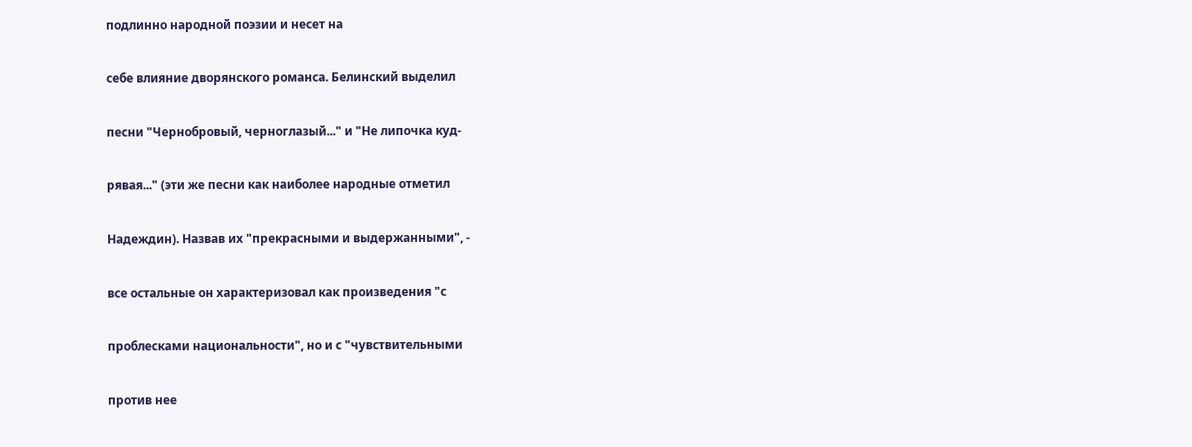подлинно народной поэзии и несет на

себе влияние дворянского романса. Белинский выделил

песни "Чернобровый, черноглазый..." и "Не липочка куд-

рявая..." (эти же песни как наиболее народные отметил

Надеждин). Назвав их "прекрасными и выдержанными", -

все остальные он характеризовал как произведения "с

проблесками национальности", но и с "чувствительными

против нее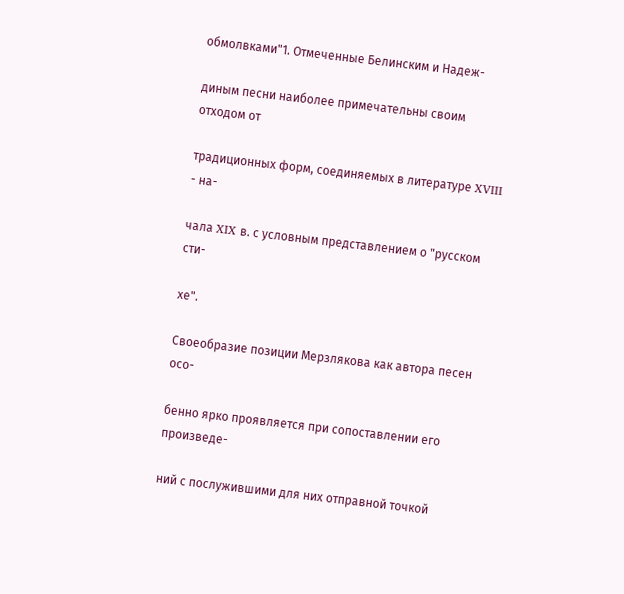обмолвками"1. Отмеченные Белинским и Надеж-

диным песни наиболее примечательны своим отходом от

традиционных форм, соединяемых в литературе XVIII - на-

чала XIX в. с условным представлением о "русском сти-

хе".

Своеобразие позиции Мерзлякова как автора песен осо-

бенно ярко проявляется при сопоставлении его произведе-

ний с послужившими для них отправной точкой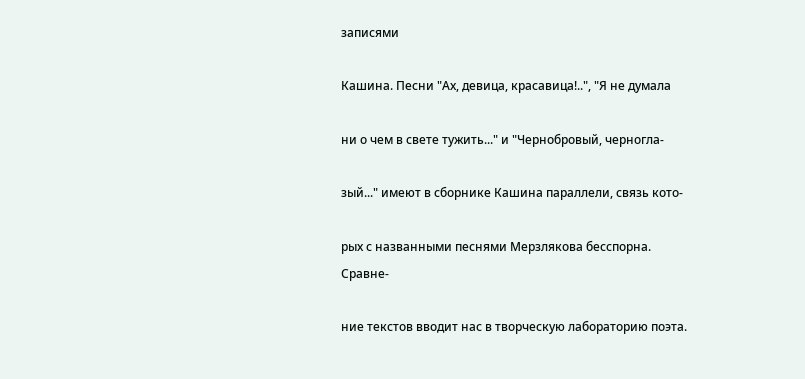записями

Кашина. Песни "Ах, девица, красавица!..", "Я не думала

ни о чем в свете тужить..." и "Чернобровый, черногла-

зый..." имеют в сборнике Кашина параллели, связь кото-

рых с названными песнями Мерзлякова бесспорна. Сравне-

ние текстов вводит нас в творческую лабораторию поэта.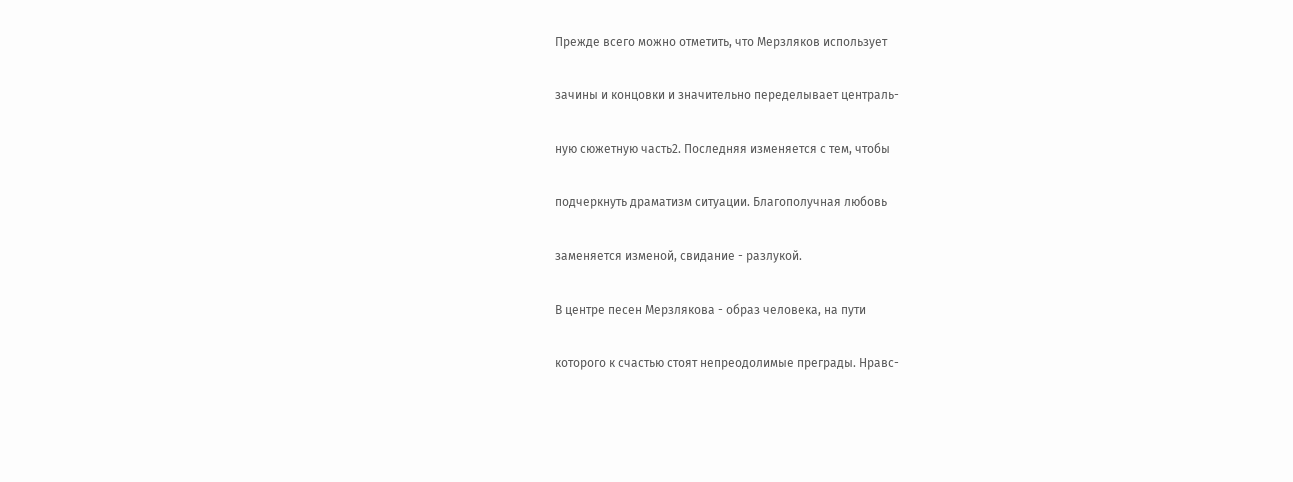Прежде всего можно отметить, что Мерзляков использует

зачины и концовки и значительно переделывает централь-

ную сюжетную часть2. Последняя изменяется с тем, чтобы

подчеркнуть драматизм ситуации. Благополучная любовь

заменяется изменой, свидание - разлукой.

В центре песен Мерзлякова - образ человека, на пути

которого к счастью стоят непреодолимые преграды. Нравс-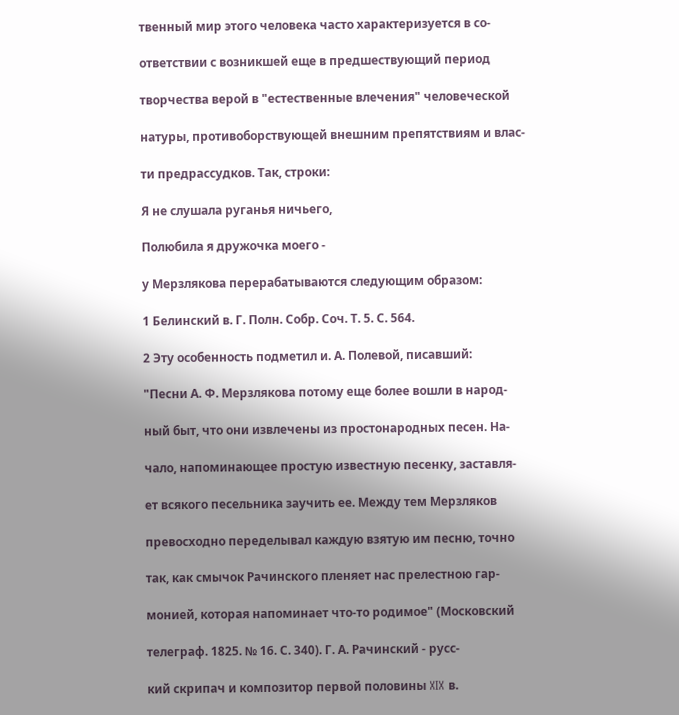твенный мир этого человека часто характеризуется в со-

ответствии с возникшей еще в предшествующий период

творчества верой в "естественные влечения" человеческой

натуры, противоборствующей внешним препятствиям и влас-

ти предрассудков. Так, строки:

Я не слушала руганья ничьего,

Полюбила я дружочка моего -

у Мерзлякова перерабатываются следующим образом:

1 Белинский в. Г. Полн. Собр. Соч. Т. 5. С. 564.

2 Эту особенность подметил и. А. Полевой, писавший:

"Песни А. Ф. Мерзлякова потому еще более вошли в народ-

ный быт, что они извлечены из простонародных песен. На-

чало, напоминающее простую известную песенку, заставля-

ет всякого песельника заучить ее. Между тем Мерзляков

превосходно переделывал каждую взятую им песню, точно

так, как смычок Рачинского пленяет нас прелестною гар-

монией, которая напоминает что-то родимое" (Московский

телеграф. 1825. № 16. С. 340). Г. А. Рачинский - русс-

кий скрипач и композитор первой половины XIX в.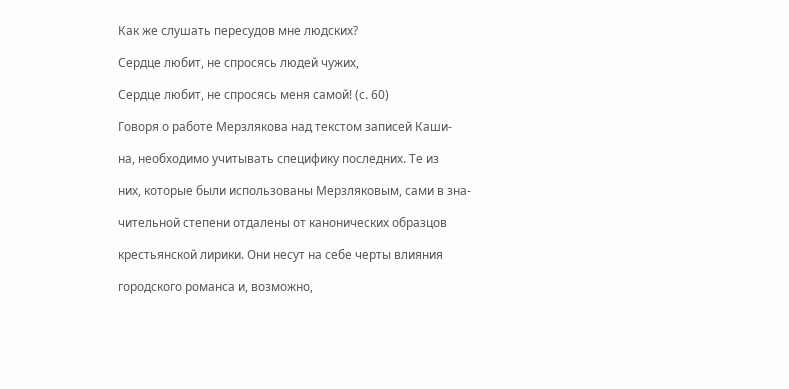Как же слушать пересудов мне людских?

Сердце любит, не спросясь людей чужих,

Сердце любит, не спросясь меня самой! (с. 60)

Говоря о работе Мерзлякова над текстом записей Каши-

на, необходимо учитывать специфику последних. Те из

них, которые были использованы Мерзляковым, сами в зна-

чительной степени отдалены от канонических образцов

крестьянской лирики. Они несут на себе черты влияния

городского романса и, возможно,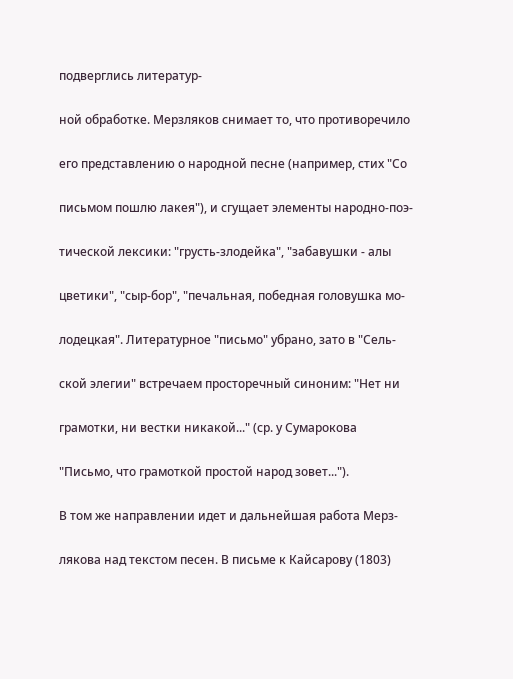подверглись литератур-

ной обработке. Мерзляков снимает то, что противоречило

его представлению о народной песне (например, стих "Со

письмом пошлю лакея"), и сгущает элементы народно-поэ-

тической лексики: "грусть-злодейка", "забавушки - алы

цветики", "сыр-бор", "печальная, победная головушка мо-

лодецкая". Литературное "письмо" убрано, зато в "Сель-

ской элегии" встречаем просторечный синоним: "Нет ни

грамотки, ни вестки никакой..." (ср. у Сумарокова

"Письмо, что грамоткой простой народ зовет...").

В том же направлении идет и дальнейшая работа Мерз-

лякова над текстом песен. В письме к Кайсарову (1803)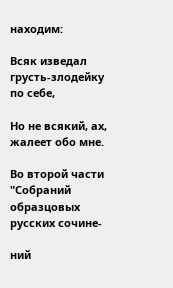находим:

Всяк изведал грусть-злодейку по себе,

Но не всякий, ах, жалеет обо мне.

Во второй части "Собраний образцовых русских сочине-

ний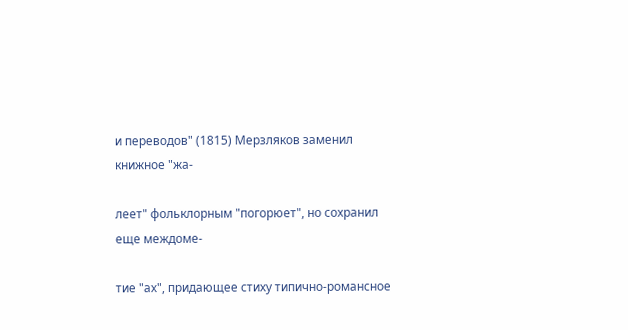и переводов" (1815) Мерзляков заменил книжное "жа-

леет" фольклорным "погорюет", но сохранил еще междоме-

тие "ах", придающее стиху типично-романсное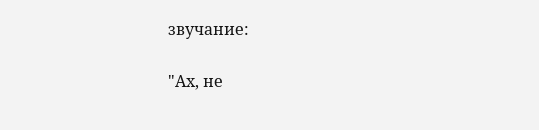звучание:

"Ах, не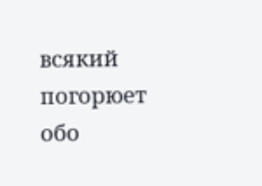всякий погорюет обо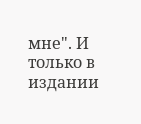мне". И только в издании